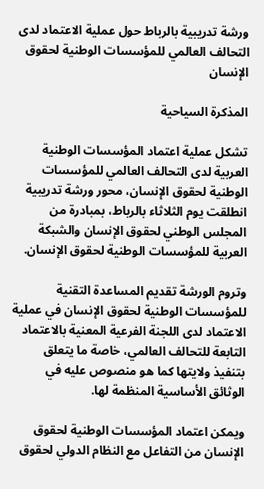ورشة تدريبية بالرباط حول عملية الاعتماد لدى التحالف العالمي للمؤسسات الوطنية لحقوق الإنسان

المذكرة السياحية

تشكل عملية اعتماد المؤسسات الوطنية العربية لدى التحالف العالمي للمؤسسات الوطنية لحقوق الإنسان، محور ورشة تدريبية انطلقت يوم الثلاثاء بالرباط، بمبادرة من المجلس الوطني لحقوق الإنسان والشبكة العربية للمؤسسات الوطنية لحقوق الإنسان.

وتروم الورشة تقديم المساعدة التقنية للمؤسسات الوطنية لحقوق الإنسان في عملية الاعتماد لدى اللجنة الفرعية المعنية بالاعتماد التابعة للتحالف العالمي، خاصة ما يتعلق بتنفيذ ولايتها كما هو منصوص عليه في الوثائق الأساسية المنظمة لها.

ويمكن اعتماد المؤسسات الوطنية لحقوق الإنسان من التفاعل مع النظام الدولي لحقوق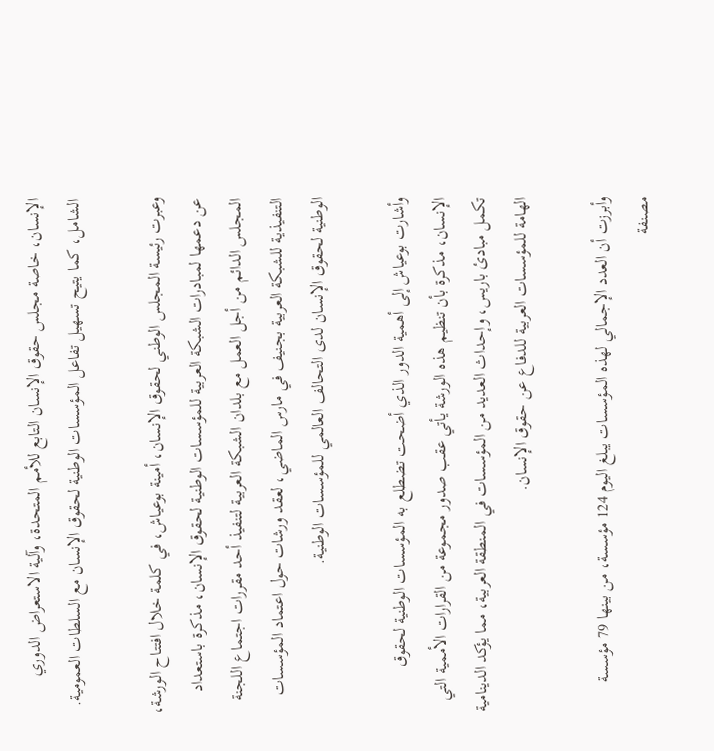الإنسان، خاصة مجلس حقوق الإنسان التابع للأمم المتحدة، وآلية الاستعراض الدوري الشامل، كما يتيح تسهيل تفاعل المؤسسات الوطنية لحقوق الإنسان مع السلطات العمومية.

وعبرت رئيسة المجلس الوطني لحقوق الإنسان، أمينة بوعياش، في كلمة خلال افتتاح الورشة، عن دعمها لمبادرات الشبكة العربية للمؤسسات الوطنية لحقوق الإنسان، مذكرة باستعداد المجلس الدائم من أجل العمل مع بلدان الشبكة العربية لتنفيذ أحد مقررات اجتماع اللجنة التنفيذية للشبكة العربية بجنيف في مارس الماضي، لعقد ورشات حول اعتماد المؤسسات الوطنية لحقوق الإنسان لدى التحالف العالمي للمؤسسات الوطنية.

وأشارت بوعياش إلى أهمية الدور الذي أضحت تضطلع به المؤسسات الوطنية لحقوق الإنسان، مذكرة بأن تنظيم هذه الورشة يأتي عقب صدور مجموعة من القرارات الأممية التي تكمل مبادئ باريس، وإحداث العديد من المؤسسات في المنطقة العربية، مما يؤكد الدينامية الهامة للمؤسسات العربية للدفاع عن حقوق الإنسان.

وأبرزت أن العدد الإجمالي لهذه المؤسسات يبلغ اليوم 124 مؤسسة، من بينها 79 مؤسسة مصنفة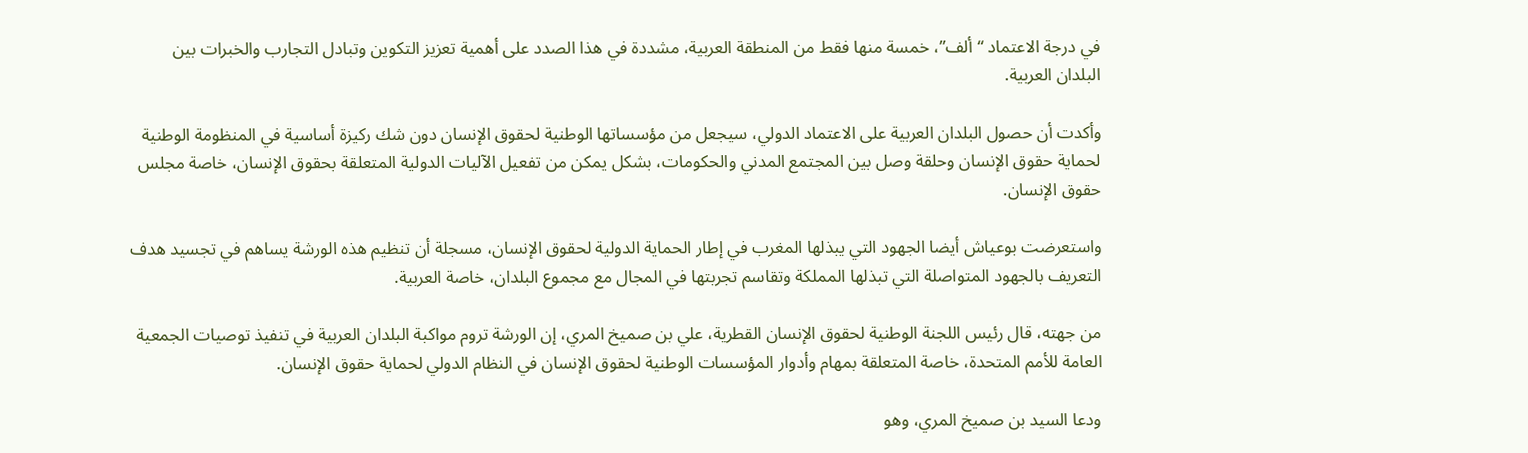في درجة الاعتماد “ألف”، خمسة منها فقط من المنطقة العربية، مشددة في هذا الصدد على أهمية تعزيز التكوين وتبادل التجارب والخبرات بين البلدان العربية.

وأكدت أن حصول البلدان العربية على الاعتماد الدولي، سيجعل من مؤسساتها الوطنية لحقوق الإنسان دون شك ركيزة أساسية في المنظومة الوطنية لحماية حقوق الإنسان وحلقة وصل بين المجتمع المدني والحكومات، بشكل يمكن من تفعيل الآليات الدولية المتعلقة بحقوق الإنسان، خاصة مجلس حقوق الإنسان.

واستعرضت بوعياش أيضا الجهود التي يبذلها المغرب في إطار الحماية الدولية لحقوق الإنسان، مسجلة أن تنظيم هذه الورشة يساهم في تجسيد هدف التعريف بالجهود المتواصلة التي تبذلها المملكة وتقاسم تجربتها في المجال مع مجموع البلدان، خاصة العربية.

من جهته، قال رئيس اللجنة الوطنية لحقوق الإنسان القطرية، علي بن صميخ المري، إن الورشة تروم مواكبة البلدان العربية في تنفيذ توصيات الجمعية العامة للأمم المتحدة، خاصة المتعلقة بمهام وأدوار المؤسسات الوطنية لحقوق الإنسان في النظام الدولي لحماية حقوق الإنسان.

ودعا السيد بن صميخ المري، وهو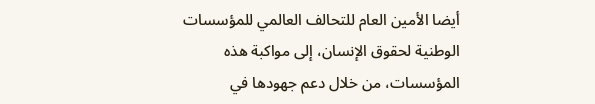أيضا الأمين العام للتحالف العالمي للمؤسسات الوطنية لحقوق الإنسان، إلى مواكبة هذه المؤسسات، من خلال دعم جهودها في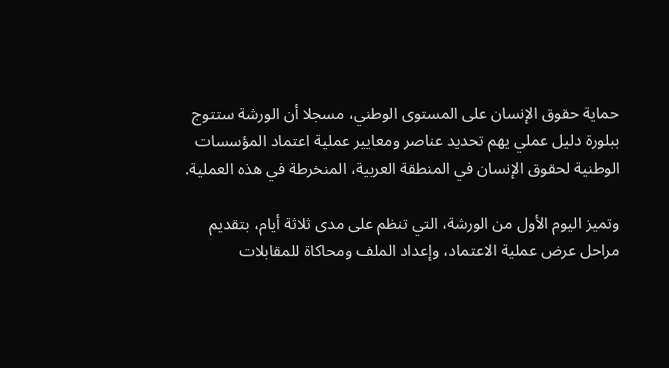حماية حقوق الإنسان على المستوى الوطني، مسجلا أن الورشة ستتوج ببلورة دليل عملي يهم تحديد عناصر ومعايير عملية اعتماد المؤسسات الوطنية لحقوق الإنسان في المنطقة العربية، المنخرطة في هذه العملية.

وتميز اليوم الأول من الورشة، التي تنظم على مدى ثلاثة أيام، بتقديم مراحل عرض عملية الاعتماد، وإعداد الملف ومحاكاة للمقابلات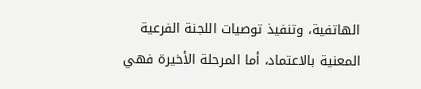الهاتفية، وتنفيذ توصيات اللجنة الفرعية المعنية بالاعتماد، أما المرحلة الأخيرة فهي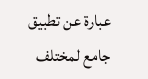عبارة عن تطبيق جامع لمختلف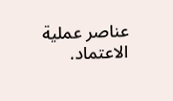عناصر عملية الاعتماد.